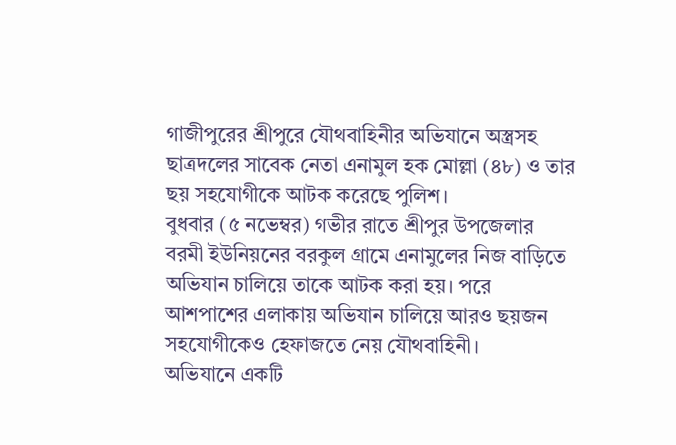গাজীপুরের শ্রীপুরে যৌথবাহিনীর অভিযানে অস্ত্রসহ ছাত্রদলের সাবেক নেতা এনামুল হক মোল্লা (৪৮) ও তার ছয় সহযোগীকে আটক করেছে পুলিশ।
বুধবার (৫ নভেম্বর) গভীর রাতে শ্রীপুর উপজেলার বরমী ইউনিয়নের বরকুল গ্রামে এনামুলের নিজ বাড়িতে অভিযান চালিয়ে তাকে আটক করা হয়। পরে আশপাশের এলাকায় অভিযান চালিয়ে আরও ছয়জন সহযোগীকেও হেফাজতে নেয় যৌথবাহিনী।
অভিযানে একটি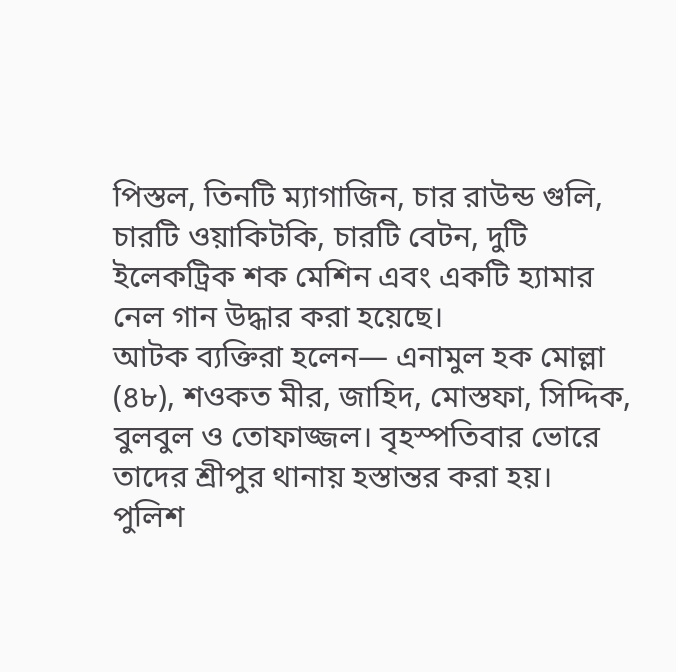পিস্তল, তিনটি ম্যাগাজিন, চার রাউন্ড গুলি, চারটি ওয়াকিটকি, চারটি বেটন, দুটি ইলেকট্রিক শক মেশিন এবং একটি হ্যামার নেল গান উদ্ধার করা হয়েছে।
আটক ব্যক্তিরা হলেন— এনামুল হক মোল্লা (৪৮), শওকত মীর, জাহিদ, মোস্তফা, সিদ্দিক, বুলবুল ও তোফাজ্জল। বৃহস্পতিবার ভোরে তাদের শ্রীপুর থানায় হস্তান্তর করা হয়।
পুলিশ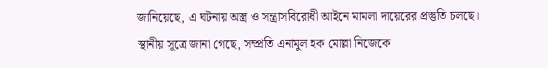জানিয়েছে, এ ঘটনায় অস্ত্র ও সন্ত্রাসবিরোধী আইনে মামলা দায়েরের প্রস্তুতি চলছে।
স্থানীয় সূত্রে জানা গেছে, সম্প্রতি এনামুল হক মোল্লা নিজেকে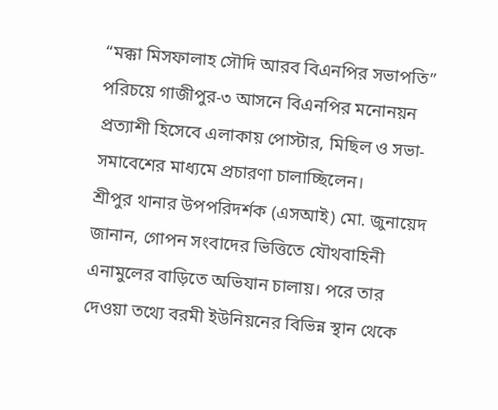“মক্কা মিসফালাহ সৌদি আরব বিএনপির সভাপতি” পরিচয়ে গাজীপুর-৩ আসনে বিএনপির মনোনয়ন প্রত্যাশী হিসেবে এলাকায় পোস্টার, মিছিল ও সভা-সমাবেশের মাধ্যমে প্রচারণা চালাচ্ছিলেন।
শ্রীপুর থানার উপপরিদর্শক (এসআই) মো. জুনায়েদ জানান, গোপন সংবাদের ভিত্তিতে যৌথবাহিনী এনামুলের বাড়িতে অভিযান চালায়। পরে তার দেওয়া তথ্যে বরমী ইউনিয়নের বিভিন্ন স্থান থেকে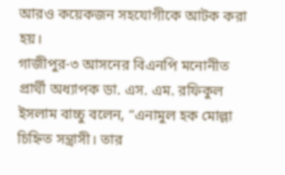আরও কয়েকজন সহযোগীকে আটক করা হয়।
গাজীপুর-৩ আসনের বিএনপি মনোনীত প্রার্থী অধ্যাপক ডা. এস. এম. রফিকুল ইসলাম বাচ্চু বলেন, “এনামুল হক মোল্লা চিহ্নিত সন্ত্রাসী। তার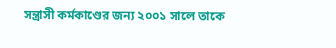সন্ত্রাসী কর্মকাণ্ডের জন্য ২০০১ সালে তাকে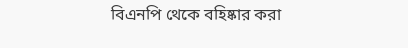বিএনপি থেকে বহিষ্কার করা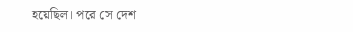হয়েছিল। পরে সে দেশ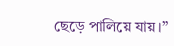ছেড়ে পালিয়ে যায়।”